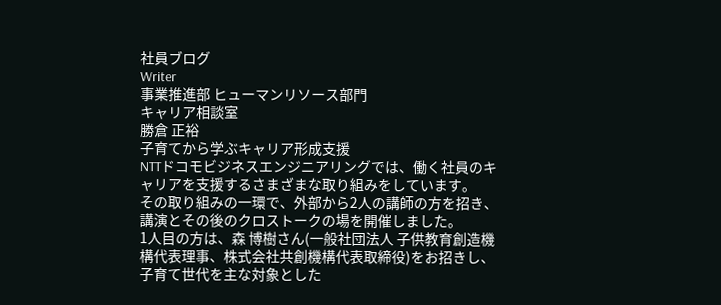社員ブログ
Writer
事業推進部 ヒューマンリソース部門
キャリア相談室
勝倉 正裕
子育てから学ぶキャリア形成支援
NTTドコモビジネスエンジニアリングでは、働く社員のキャリアを支援するさまざまな取り組みをしています。
その取り組みの一環で、外部から2人の講師の方を招き、講演とその後のクロストークの場を開催しました。
1人目の方は、森 博樹さん(一般社団法人 子供教育創造機構代表理事、株式会社共創機構代表取締役)をお招きし、子育て世代を主な対象とした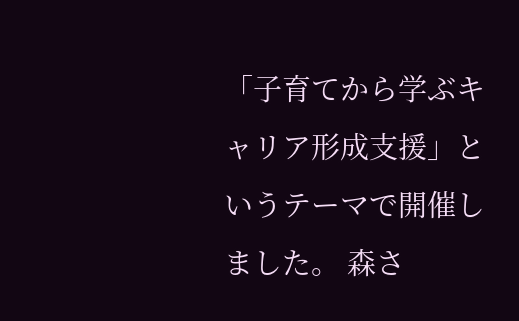「子育てから学ぶキャリア形成支援」というテーマで開催しました。 森さ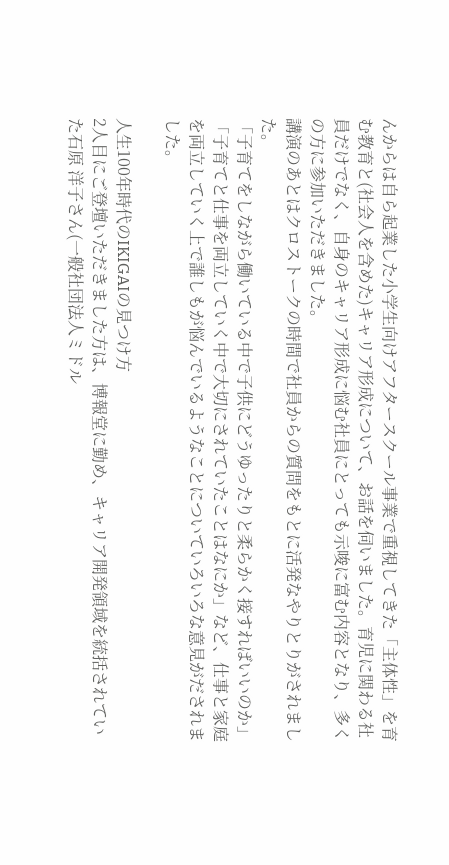んからは自ら起業した小学生向けアフタースクール事業で重視してきた「主体性」を育む教育と(社会人を含めた)キャリア形成について、お話を伺いました。育児に関わる社員だけでなく、自身のキャリア形成に悩む社員にとっても示唆に富む内容となり、多くの方に参加いただきました。
講演のあとはクロストークの時間で社員からの質問をもとに活発なやりとりがされました。
「子育てをしながら働いている中で子供にどうゆったりと柔らかく接すればいいのか」「子育てと仕事を両立していく中で大切にされていたことはなにか」など、仕事と家庭を両立していく上で誰しもが悩んでいるようなことについていろいろな意見がだされました。

人生100年時代のIKIGAIの見つけ方
2人目にご登壇いただきました方は、博報堂に勤め、キャリア開発領域を統括されていた石原 洋子さん(一般社団法人ミドル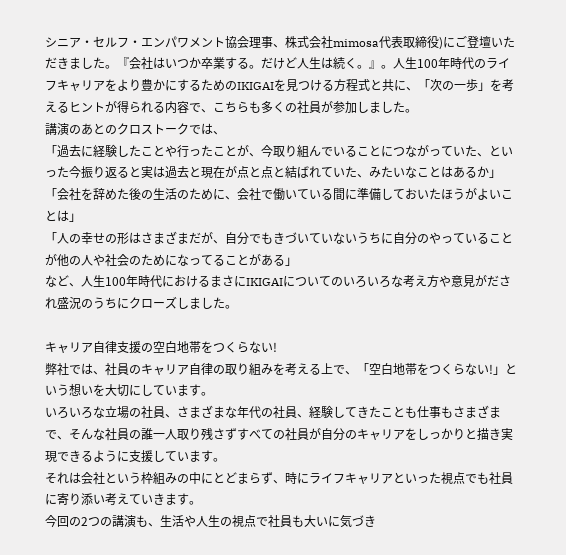シニア・セルフ・エンパワメント協会理事、株式会社mimosa代表取締役)にご登壇いただきました。『会社はいつか卒業する。だけど人生は続く。』。人生100年時代のライフキャリアをより豊かにするためのIKIGAIを見つける方程式と共に、「次の一歩」を考えるヒントが得られる内容で、こちらも多くの社員が参加しました。
講演のあとのクロストークでは、
「過去に経験したことや行ったことが、今取り組んでいることにつながっていた、といった今振り返ると実は過去と現在が点と点と結ばれていた、みたいなことはあるか」
「会社を辞めた後の生活のために、会社で働いている間に準備しておいたほうがよいことは」
「人の幸せの形はさまざまだが、自分でもきづいていないうちに自分のやっていることが他の人や社会のためになってることがある」
など、人生100年時代におけるまさにIKIGAIについてのいろいろな考え方や意見がだされ盛況のうちにクローズしました。

キャリア自律支援の空白地帯をつくらない!
弊社では、社員のキャリア自律の取り組みを考える上で、「空白地帯をつくらない!」という想いを大切にしています。
いろいろな立場の社員、さまざまな年代の社員、経験してきたことも仕事もさまざまで、そんな社員の誰一人取り残さずすべての社員が自分のキャリアをしっかりと描き実現できるように支援しています。
それは会社という枠組みの中にとどまらず、時にライフキャリアといった視点でも社員に寄り添い考えていきます。
今回の2つの講演も、生活や人生の視点で社員も大いに気づき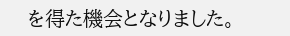を得た機会となりました。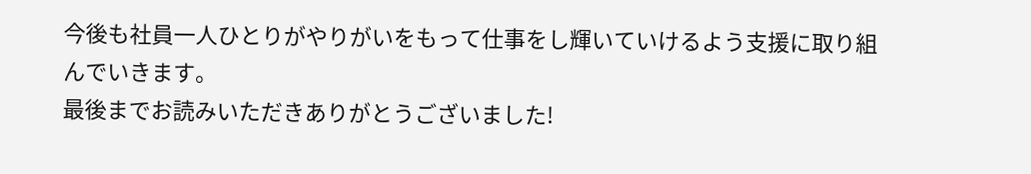今後も社員一人ひとりがやりがいをもって仕事をし輝いていけるよう支援に取り組んでいきます。
最後までお読みいただきありがとうございました!